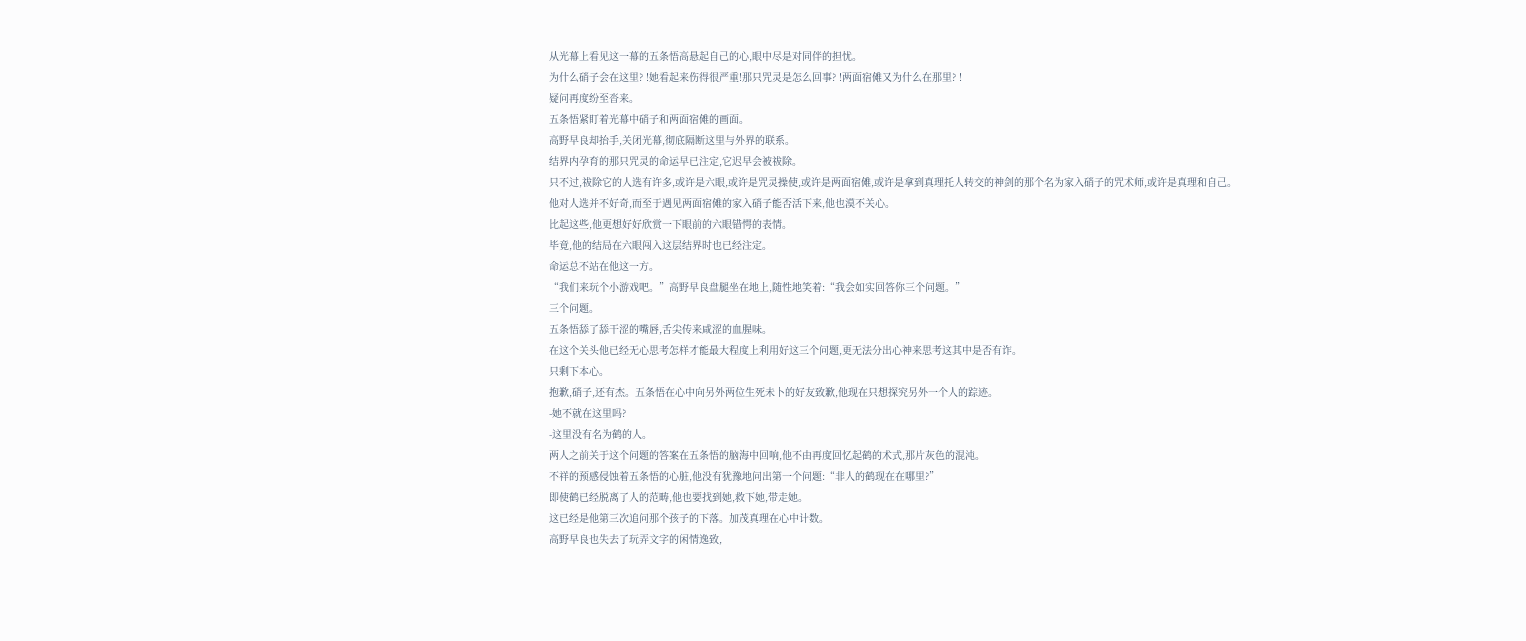从光幕上看见这一幕的五条悟高悬起自己的心,眼中尽是对同伴的担忧。
为什么硝子会在这里? !她看起来伤得很严重!那只咒灵是怎么回事? !两面宿傩又为什么在那里? !
疑问再度纷至沓来。
五条悟紧盯着光幕中硝子和两面宿傩的画面。
高野早良却抬手,关闭光幕,彻底隔断这里与外界的联系。
结界内孕育的那只咒灵的命运早已注定,它迟早会被祓除。
只不过,祓除它的人选有许多,或许是六眼,或许是咒灵操使,或许是两面宿傩,或许是拿到真理托人转交的神剑的那个名为家入硝子的咒术师,或许是真理和自己。
他对人选并不好奇,而至于遇见两面宿傩的家入硝子能否活下来,他也漠不关心。
比起这些,他更想好好欣赏一下眼前的六眼错愕的表情。
毕竟,他的结局在六眼闯入这层结界时也已经注定。
命运总不站在他这一方。
“我们来玩个小游戏吧。”高野早良盘腿坐在地上,随性地笑着:“我会如实回答你三个问题。”
三个问题。
五条悟舔了舔干涩的嘴唇,舌尖传来咸涩的血腥味。
在这个关头他已经无心思考怎样才能最大程度上利用好这三个问题,更无法分出心神来思考这其中是否有诈。
只剩下本心。
抱歉,硝子,还有杰。五条悟在心中向另外两位生死未卜的好友致歉,他现在只想探究另外一个人的踪迹。
-她不就在这里吗?
-这里没有名为鹤的人。
两人之前关于这个问题的答案在五条悟的脑海中回响,他不由再度回忆起鹤的术式,那片灰色的混沌。
不祥的预感侵蚀着五条悟的心脏,他没有犹豫地问出第一个问题:“非人的鹤现在在哪里?”
即使鹤已经脱离了人的范畴,他也要找到她,救下她,带走她。
这已经是他第三次追问那个孩子的下落。加茂真理在心中计数。
高野早良也失去了玩弄文字的闲情逸致,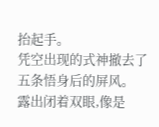抬起手。
凭空出现的式神撤去了五条悟身后的屏风。
露出闭着双眼,像是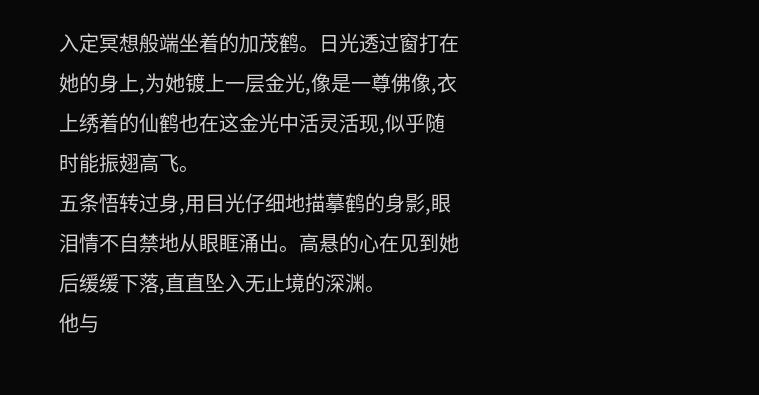入定冥想般端坐着的加茂鹤。日光透过窗打在她的身上,为她镀上一层金光,像是一尊佛像,衣上绣着的仙鹤也在这金光中活灵活现,似乎随时能振翅高飞。
五条悟转过身,用目光仔细地描摹鹤的身影,眼泪情不自禁地从眼眶涌出。高悬的心在见到她后缓缓下落,直直坠入无止境的深渊。
他与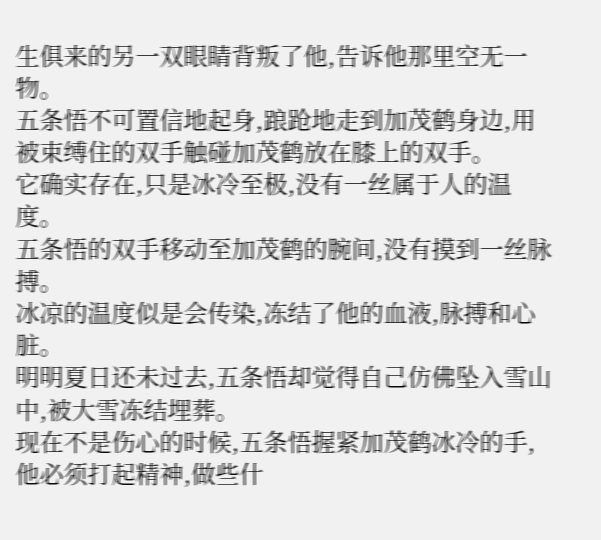生俱来的另一双眼睛背叛了他,告诉他那里空无一物。
五条悟不可置信地起身,踉跄地走到加茂鹤身边,用被束缚住的双手触碰加茂鹤放在膝上的双手。
它确实存在,只是冰冷至极,没有一丝属于人的温度。
五条悟的双手移动至加茂鹤的腕间,没有摸到一丝脉搏。
冰凉的温度似是会传染,冻结了他的血液,脉搏和心脏。
明明夏日还未过去,五条悟却觉得自己仿佛坠入雪山中,被大雪冻结埋葬。
现在不是伤心的时候,五条悟握紧加茂鹤冰冷的手,他必须打起精神,做些什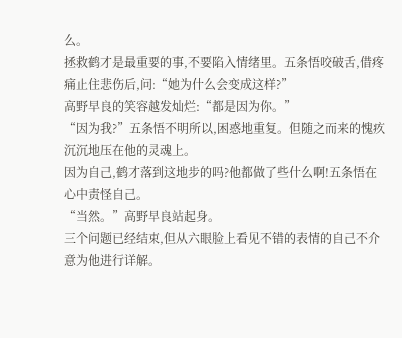么。
拯救鹤才是最重要的事,不要陷入情绪里。五条悟咬破舌,借疼痛止住悲伤后,问:“她为什么会变成这样?”
高野早良的笑容越发灿烂:“都是因为你。”
“因为我?”五条悟不明所以,困惑地重复。但随之而来的愧疚沉沉地压在他的灵魂上。
因为自己,鹤才落到这地步的吗?他都做了些什么啊!五条悟在心中责怪自己。
“当然。”高野早良站起身。
三个问题已经结束,但从六眼脸上看见不错的表情的自己不介意为他进行详解。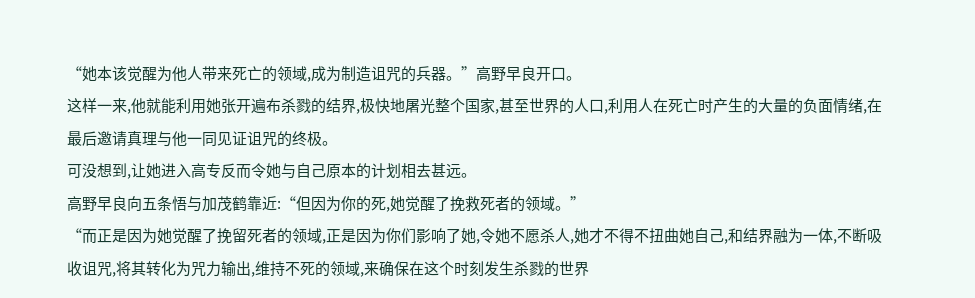“她本该觉醒为他人带来死亡的领域,成为制造诅咒的兵器。”高野早良开口。
这样一来,他就能利用她张开遍布杀戮的结界,极快地屠光整个国家,甚至世界的人口,利用人在死亡时产生的大量的负面情绪,在最后邀请真理与他一同见证诅咒的终极。
可没想到,让她进入高专反而令她与自己原本的计划相去甚远。
高野早良向五条悟与加茂鹤靠近:“但因为你的死,她觉醒了挽救死者的领域。”
“而正是因为她觉醒了挽留死者的领域,正是因为你们影响了她,令她不愿杀人,她才不得不扭曲她自己,和结界融为一体,不断吸收诅咒,将其转化为咒力输出,维持不死的领域,来确保在这个时刻发生杀戮的世界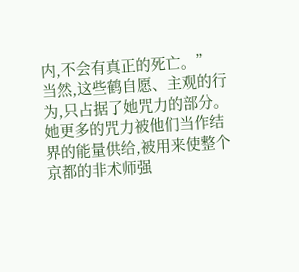内,不会有真正的死亡。”
当然,这些鹤自愿、主观的行为,只占据了她咒力的部分。
她更多的咒力被他们当作结界的能量供给,被用来使整个京都的非术师强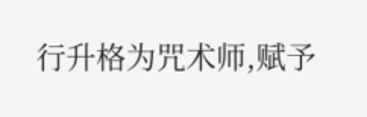行升格为咒术师,赋予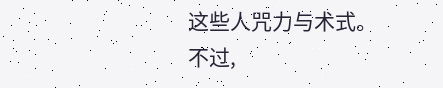这些人咒力与术式。
不过,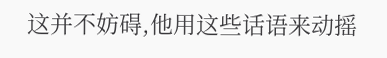这并不妨碍,他用这些话语来动摇